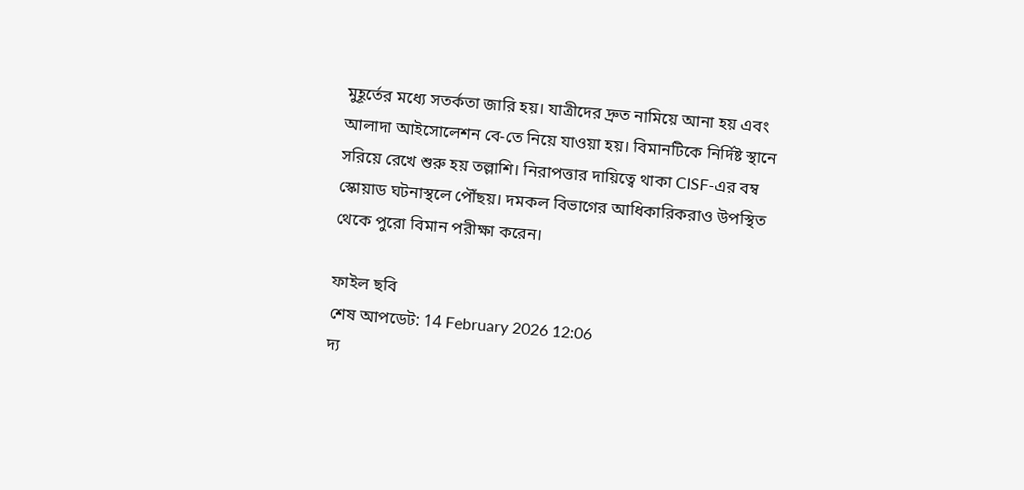মুহূর্তের মধ্যে সতর্কতা জারি হয়। যাত্রীদের দ্রুত নামিয়ে আনা হয় এবং আলাদা আইসোলেশন বে-তে নিয়ে যাওয়া হয়। বিমানটিকে নির্দিষ্ট স্থানে সরিয়ে রেখে শুরু হয় তল্লাশি। নিরাপত্তার দায়িত্বে থাকা CISF-এর বম্ব স্কোয়াড ঘটনাস্থলে পৌঁছয়। দমকল বিভাগের আধিকারিকরাও উপস্থিত থেকে পুরো বিমান পরীক্ষা করেন।

ফাইল ছবি
শেষ আপডেট: 14 February 2026 12:06
দ্য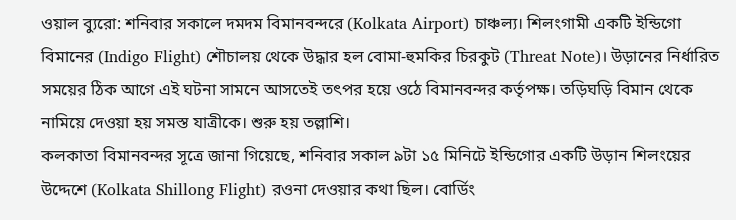ওয়াল ব্যুরো: শনিবার সকালে দমদম বিমানবন্দরে (Kolkata Airport) চাঞ্চল্য। শিলংগামী একটি ইন্ডিগো বিমানের (Indigo Flight) শৌচালয় থেকে উদ্ধার হল বোমা-হুমকির চিরকুট (Threat Note)। উড়ানের নির্ধারিত সময়ের ঠিক আগে এই ঘটনা সামনে আসতেই তৎপর হয়ে ওঠে বিমানবন্দর কর্তৃপক্ষ। তড়িঘড়ি বিমান থেকে নামিয়ে দেওয়া হয় সমস্ত যাত্রীকে। শুরু হয় তল্লাশি।
কলকাতা বিমানবন্দর সূত্রে জানা গিয়েছে, শনিবার সকাল ৯টা ১৫ মিনিটে ইন্ডিগোর একটি উড়ান শিলংয়ের উদ্দেশে (Kolkata Shillong Flight) রওনা দেওয়ার কথা ছিল। বোর্ডিং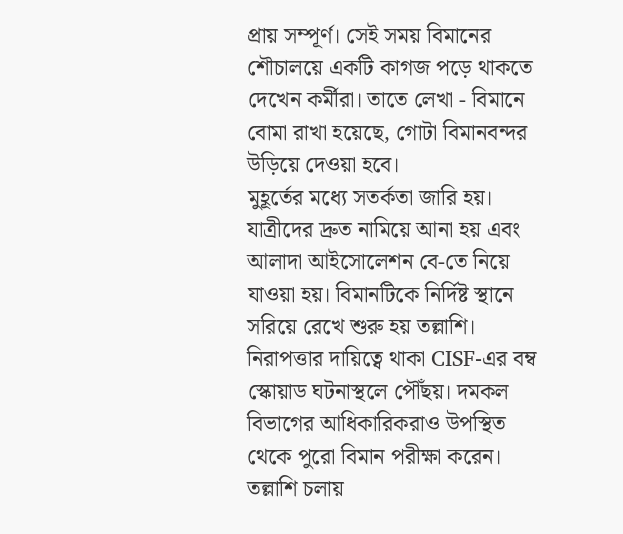প্রায় সম্পূর্ণ। সেই সময় বিমানের শৌচালয়ে একটি কাগজ পড়ে থাকতে দেখেন কর্মীরা। তাতে লেখা - বিমানে বোমা রাখা হয়েছে, গোটা বিমানবন্দর উড়িয়ে দেওয়া হবে।
মুহূর্তের মধ্যে সতর্কতা জারি হয়। যাত্রীদের দ্রুত নামিয়ে আনা হয় এবং আলাদা আইসোলেশন বে-তে নিয়ে যাওয়া হয়। বিমানটিকে নির্দিষ্ট স্থানে সরিয়ে রেখে শুরু হয় তল্লাশি। নিরাপত্তার দায়িত্বে থাকা CISF-এর বম্ব স্কোয়াড ঘটনাস্থলে পৌঁছয়। দমকল বিভাগের আধিকারিকরাও উপস্থিত থেকে পুরো বিমান পরীক্ষা করেন।
তল্লাশি চলায়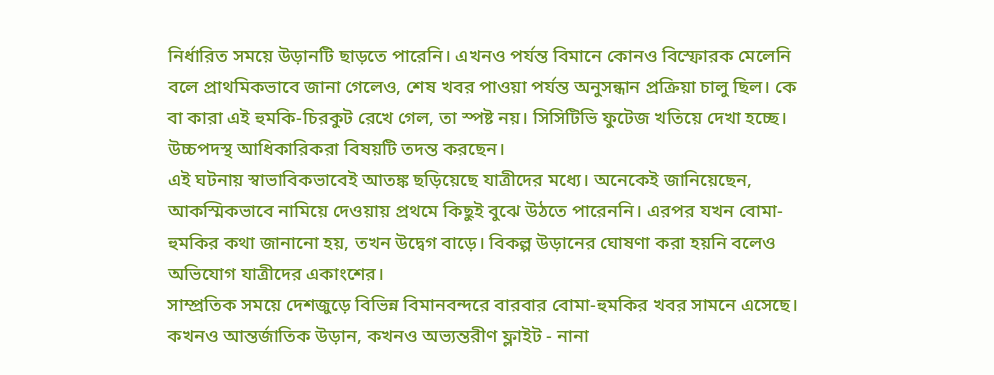নির্ধারিত সময়ে উড়ানটি ছাড়তে পারেনি। এখনও পর্যন্ত বিমানে কোনও বিস্ফোরক মেলেনি বলে প্রাথমিকভাবে জানা গেলেও, শেষ খবর পাওয়া পর্যন্ত অনুসন্ধান প্রক্রিয়া চালু ছিল। কে বা কারা এই হুমকি-চিরকুট রেখে গেল, তা স্পষ্ট নয়। সিসিটিভি ফুটেজ খতিয়ে দেখা হচ্ছে। উচ্চপদস্থ আধিকারিকরা বিষয়টি তদন্ত করছেন।
এই ঘটনায় স্বাভাবিকভাবেই আতঙ্ক ছড়িয়েছে যাত্রীদের মধ্যে। অনেকেই জানিয়েছেন, আকস্মিকভাবে নামিয়ে দেওয়ায় প্রথমে কিছুই বুঝে উঠতে পারেননি। এরপর যখন বোমা-হুমকির কথা জানানো হয়, তখন উদ্বেগ বাড়ে। বিকল্প উড়ানের ঘোষণা করা হয়নি বলেও অভিযোগ যাত্রীদের একাংশের।
সাম্প্রতিক সময়ে দেশজুড়ে বিভিন্ন বিমানবন্দরে বারবার বোমা-হুমকির খবর সামনে এসেছে। কখনও আন্তর্জাতিক উড়ান, কখনও অভ্যন্তরীণ ফ্লাইট - নানা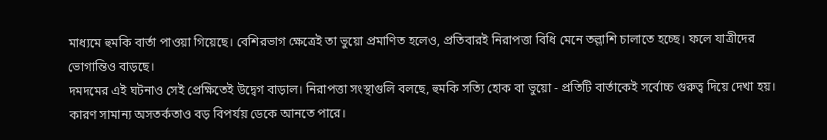মাধ্যমে হুমকি বার্তা পাওয়া গিয়েছে। বেশিরভাগ ক্ষেত্রেই তা ভুয়ো প্রমাণিত হলেও, প্রতিবারই নিরাপত্তা বিধি মেনে তল্লাশি চালাতে হচ্ছে। ফলে যাত্রীদের ভোগান্তিও বাড়ছে।
দমদমের এই ঘটনাও সেই প্রেক্ষিতেই উদ্বেগ বাড়াল। নিরাপত্তা সংস্থাগুলি বলছে, হুমকি সত্যি হোক বা ভুয়ো - প্রতিটি বার্তাকেই সর্বোচ্চ গুরুত্ব দিয়ে দেখা হয়। কারণ সামান্য অসতর্কতাও বড় বিপর্যয় ডেকে আনতে পারে।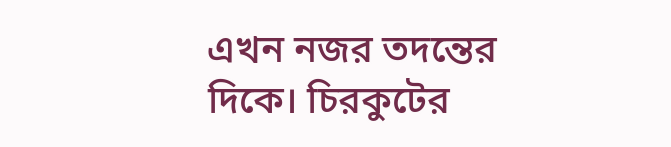এখন নজর তদন্তের দিকে। চিরকুটের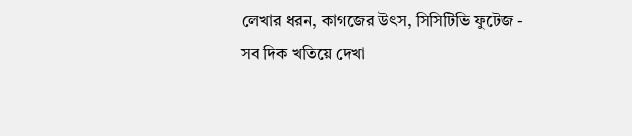লেখার ধরন, কাগজের উৎস, সিসিটিভি ফুটেজ - সব দিক খতিয়ে দেখা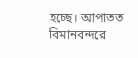হচ্ছে। আপাতত বিমানবন্দরে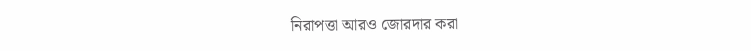নিরাপত্তা আরও জোরদার করা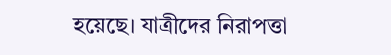হয়েছে। যাত্রীদের নিরাপত্তা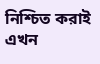নিশ্চিত করাই এখন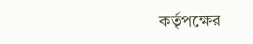কর্তৃপক্ষের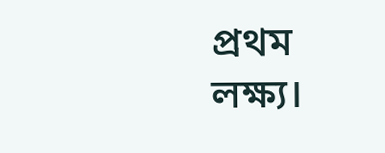প্রথম লক্ষ্য।